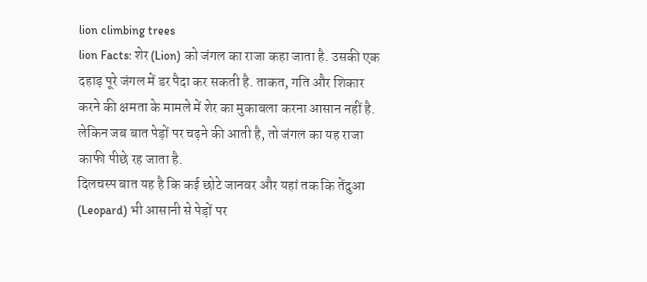lion climbing trees
lion Facts: शेर (Lion) को जंगल का राजा कहा जाता है. उसकी एक दहाड़ पूरे जंगल में डर पैदा कर सकती है. ताकत, गति और शिकार करने की क्षमता के मामले में शेर का मुकाबला करना आसान नहीं है. लेकिन जब बात पेड़ों पर चढ़ने की आती है, तो जंगल का यह राजा काफी पीछे रह जाता है.
दिलचस्प बात यह है कि कई छोटे जानवर और यहां तक कि तेंदुआ (Leopard) भी आसानी से पेड़ों पर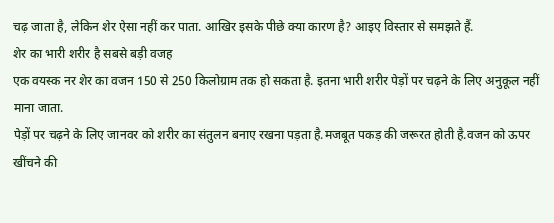चढ़ जाता है, लेकिन शेर ऐसा नहीं कर पाता. आखिर इसके पीछे क्या कारण है? आइए विस्तार से समझते हैं.
शेर का भारी शरीर है सबसे बड़ी वजह
एक वयस्क नर शेर का वजन 150 से 250 किलोग्राम तक हो सकता है. इतना भारी शरीर पेड़ों पर चढ़ने के लिए अनुकूल नहीं माना जाता.
पेड़ों पर चढ़ने के लिए जानवर को शरीर का संतुलन बनाए रखना पड़ता है.मजबूत पकड़ की जरूरत होती है.वजन को ऊपर खींचने की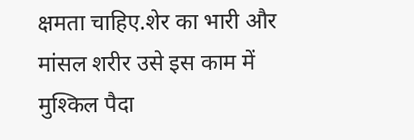क्षमता चाहिए.शेर का भारी और मांसल शरीर उसे इस काम में मुश्किल पैदा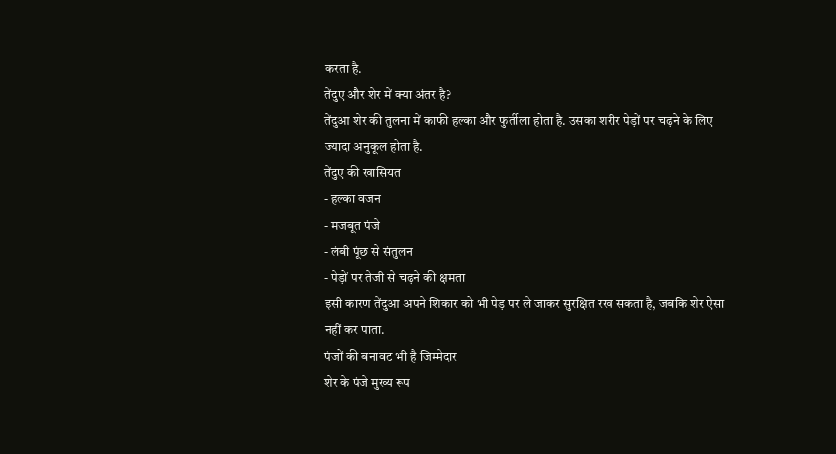करता है.
तेंदुए और शेर में क्या अंतर है?
तेंदुआ शेर की तुलना में काफी हल्का और फुर्तीला होता है. उसका शरीर पेड़ों पर चढ़ने के लिए ज्यादा अनुकूल होता है.
तेंदुए की खासियत
- हल्का वजन
- मजबूत पंजे
- लंबी पूंछ से संतुलन
- पेड़ों पर तेजी से चढ़ने की क्षमता
इसी कारण तेंदुआ अपने शिकार को भी पेड़ पर ले जाकर सुरक्षित रख सकता है, जबकि शेर ऐसा नहीं कर पाता.
पंजों की बनावट भी है जिम्मेदार
शेर के पंजे मुख्य रूप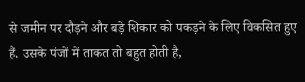से जमीन पर दौड़ने और बड़े शिकार को पकड़ने के लिए विकसित हुए हैं. उसके पंजों में ताकत तो बहुत होती है,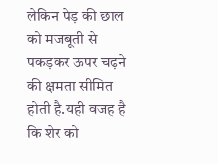लेकिन पेड़ की छाल को मजबूती से पकड़कर ऊपर चढ़ने की क्षमता सीमित होती है.यही वजह है कि शेर को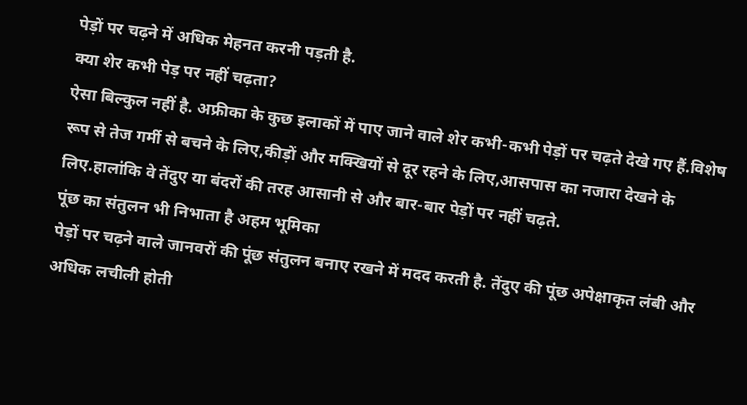पेड़ों पर चढ़ने में अधिक मेहनत करनी पड़ती है.
क्या शेर कभी पेड़ पर नहीं चढ़ता?
ऐसा बिल्कुल नहीं है. अफ्रीका के कुछ इलाकों में पाए जाने वाले शेर कभी-कभी पेड़ों पर चढ़ते देखे गए हैं.विशेष रूप से तेज गर्मी से बचने के लिए,कीड़ों और मक्खियों से दूर रहने के लिए,आसपास का नजारा देखने के लिए.हालांकि वे तेंदुए या बंदरों की तरह आसानी से और बार-बार पेड़ों पर नहीं चढ़ते.
पूंछ का संतुलन भी निभाता है अहम भूमिका
पेड़ों पर चढ़ने वाले जानवरों की पूंछ संतुलन बनाए रखने में मदद करती है. तेंदुए की पूंछ अपेक्षाकृत लंबी और अधिक लचीली होती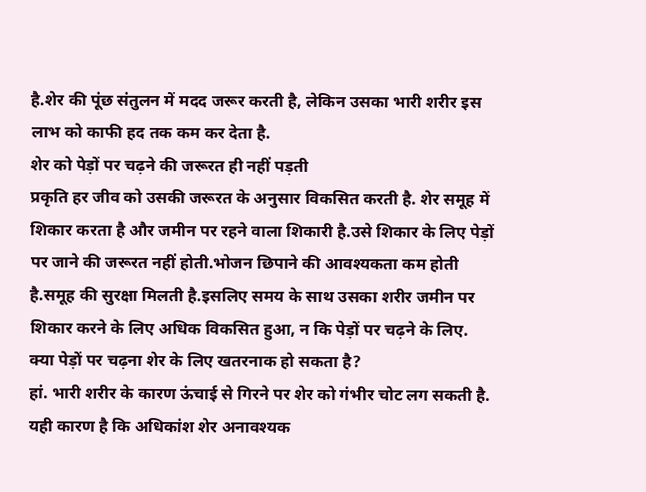है.शेर की पूंछ संतुलन में मदद जरूर करती है, लेकिन उसका भारी शरीर इस लाभ को काफी हद तक कम कर देता है.
शेर को पेड़ों पर चढ़ने की जरूरत ही नहीं पड़ती
प्रकृति हर जीव को उसकी जरूरत के अनुसार विकसित करती है. शेर समूह में शिकार करता है और जमीन पर रहने वाला शिकारी है.उसे शिकार के लिए पेड़ों पर जाने की जरूरत नहीं होती.भोजन छिपाने की आवश्यकता कम होती है.समूह की सुरक्षा मिलती है.इसलिए समय के साथ उसका शरीर जमीन पर शिकार करने के लिए अधिक विकसित हुआ, न कि पेड़ों पर चढ़ने के लिए.
क्या पेड़ों पर चढ़ना शेर के लिए खतरनाक हो सकता है?
हां. भारी शरीर के कारण ऊंचाई से गिरने पर शेर को गंभीर चोट लग सकती है. यही कारण है कि अधिकांश शेर अनावश्यक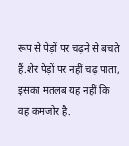रूप से पेड़ों पर चढ़ने से बचते हैं.शेर पेड़ों पर नहीं चढ़ पाता, इसका मतलब यह नहीं कि वह कमजोर है.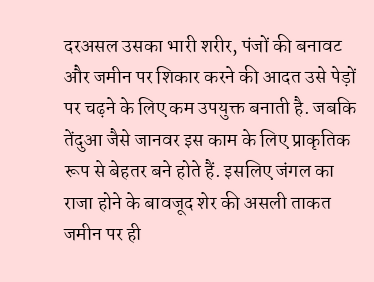दरअसल उसका भारी शरीर, पंजों की बनावट और जमीन पर शिकार करने की आदत उसे पेड़ों पर चढ़ने के लिए कम उपयुक्त बनाती है. जबकि तेंदुआ जैसे जानवर इस काम के लिए प्राकृतिक रूप से बेहतर बने होते हैं. इसलिए जंगल का राजा होने के बावजूद शेर की असली ताकत जमीन पर ही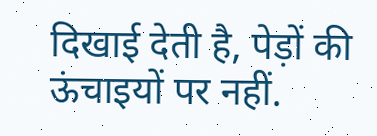दिखाई देती है, पेड़ों की ऊंचाइयों पर नहीं.